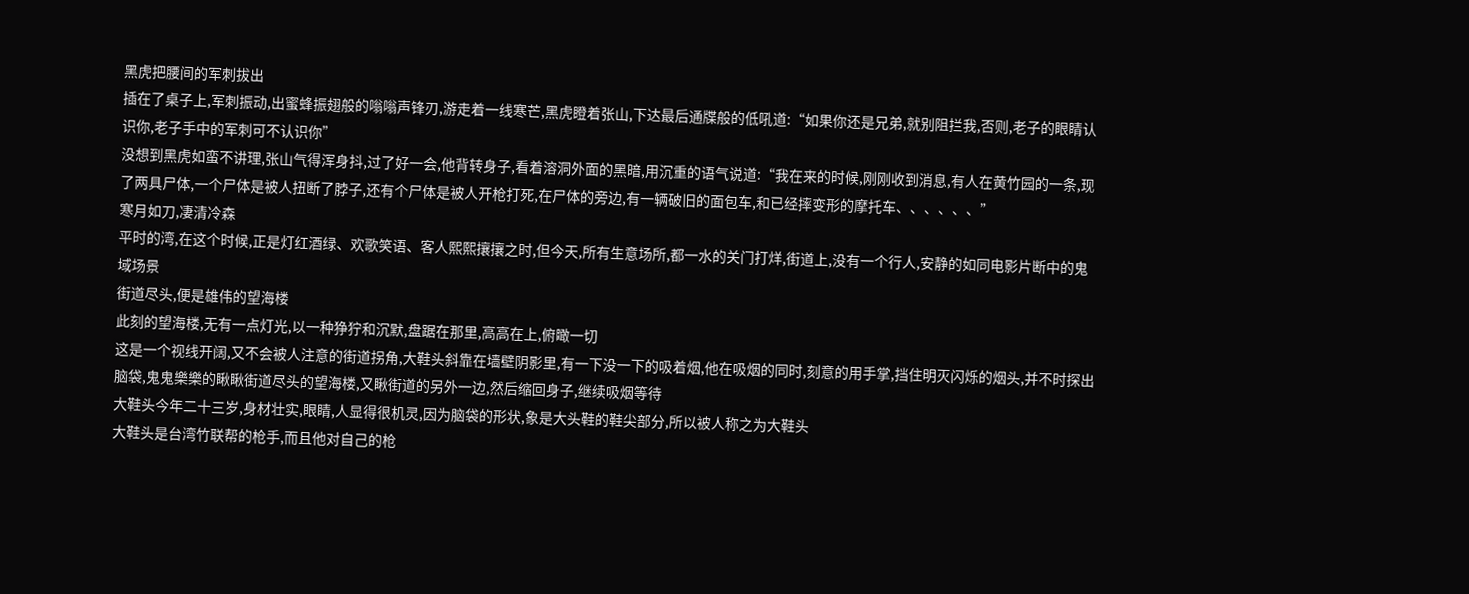黑虎把腰间的军刺拔出
插在了桌子上,军刺振动,出蜜蜂振翅般的嗡嗡声锋刃,游走着一线寒芒,黑虎瞪着张山,下达最后通牒般的低吼道:“如果你还是兄弟,就别阻拦我,否则,老子的眼睛认识你,老子手中的军刺可不认识你”
没想到黑虎如蛮不讲理,张山气得浑身抖,过了好一会,他背转身子,看着溶洞外面的黑暗,用沉重的语气说道:“我在来的时候,刚刚收到消息,有人在黄竹园的一条,现了两具尸体,一个尸体是被人扭断了脖子,还有个尸体是被人开枪打死,在尸体的旁边,有一辆破旧的面包车,和已经摔变形的摩托车、、、、、、”
寒月如刀,凄清冷森
平时的湾,在这个时候,正是灯红酒绿、欢歌笑语、客人熙熙攘攘之时,但今天,所有生意场所,都一水的关门打烊,街道上,没有一个行人,安静的如同电影片断中的鬼域场景
街道尽头,便是雄伟的望海楼
此刻的望海楼,无有一点灯光,以一种狰狞和沉默,盘踞在那里,高高在上,俯瞰一切
这是一个视线开阔,又不会被人注意的街道拐角,大鞋头斜靠在墙壁阴影里,有一下没一下的吸着烟,他在吸烟的同时,刻意的用手掌,挡住明灭闪烁的烟头,并不时探出脑袋,鬼鬼樂樂的瞅瞅街道尽头的望海楼,又瞅街道的另外一边,然后缩回身子,继续吸烟等待
大鞋头今年二十三岁,身材壮实,眼睛,人显得很机灵,因为脑袋的形状,象是大头鞋的鞋尖部分,所以被人称之为大鞋头
大鞋头是台湾竹联帮的枪手,而且他对自己的枪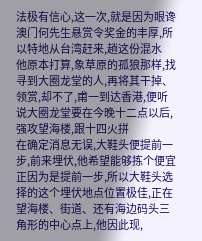法极有信心,这一次,就是因为眼谗澳门何先生悬赏令奖金的丰厚,所以特地从台湾赶来,趟这份混水
他原本打算,象草原的孤狼那样,找寻到大圈龙堂的人,再将其干掉、领赏,却不了,甫一到达香港,便听说大圈龙堂要在今晚十二点以后,强攻望海楼,跟十四火拼
在确定消息无误,大鞋头便提前一步,前来埋伏,他希望能够拣个便宜
正因为是提前一步,所以大鞋头选择的这个埋伏地点位置极佳,正在望海楼、街道、还有海边码头三角形的中心点上,他因此现,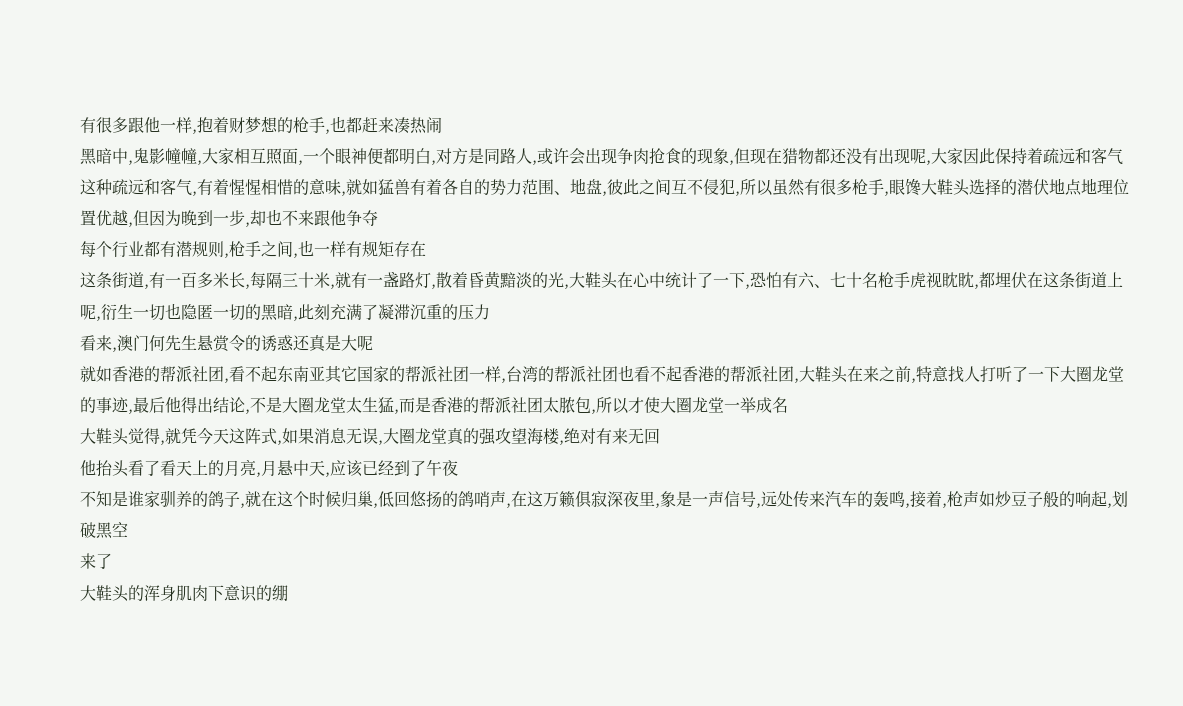有很多跟他一样,抱着财梦想的枪手,也都赶来凑热闹
黑暗中,鬼影幢幢,大家相互照面,一个眼神便都明白,对方是同路人,或许会出现争肉抢食的现象,但现在猎物都还没有出现呢,大家因此保持着疏远和客气
这种疏远和客气,有着惺惺相惜的意味,就如猛兽有着各自的势力范围、地盘,彼此之间互不侵犯,所以虽然有很多枪手,眼馋大鞋头选择的潜伏地点地理位置优越,但因为晚到一步,却也不来跟他争夺
每个行业都有潜规则,枪手之间,也一样有规矩存在
这条街道,有一百多米长,每隔三十米,就有一盏路灯,散着昏黄黯淡的光,大鞋头在心中统计了一下,恐怕有六、七十名枪手虎视眈眈,都埋伏在这条街道上呢,衍生一切也隐匿一切的黑暗,此刻充满了凝滞沉重的压力
看来,澳门何先生悬赏令的诱惑还真是大呢
就如香港的帮派社团,看不起东南亚其它国家的帮派社团一样,台湾的帮派社团也看不起香港的帮派社团,大鞋头在来之前,特意找人打听了一下大圈龙堂的事迹,最后他得出结论,不是大圈龙堂太生猛,而是香港的帮派社团太脓包,所以才使大圈龙堂一举成名
大鞋头觉得,就凭今天这阵式,如果消息无误,大圈龙堂真的强攻望海楼,绝对有来无回
他抬头看了看天上的月亮,月悬中天,应该已经到了午夜
不知是谁家驯养的鸽子,就在这个时候归巢,低回悠扬的鸽哨声,在这万籁俱寂深夜里,象是一声信号,远处传来汽车的轰鸣,接着,枪声如炒豆子般的响起,划破黑空
来了
大鞋头的浑身肌肉下意识的绷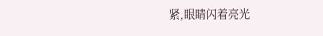紧,眼睛闪着亮光